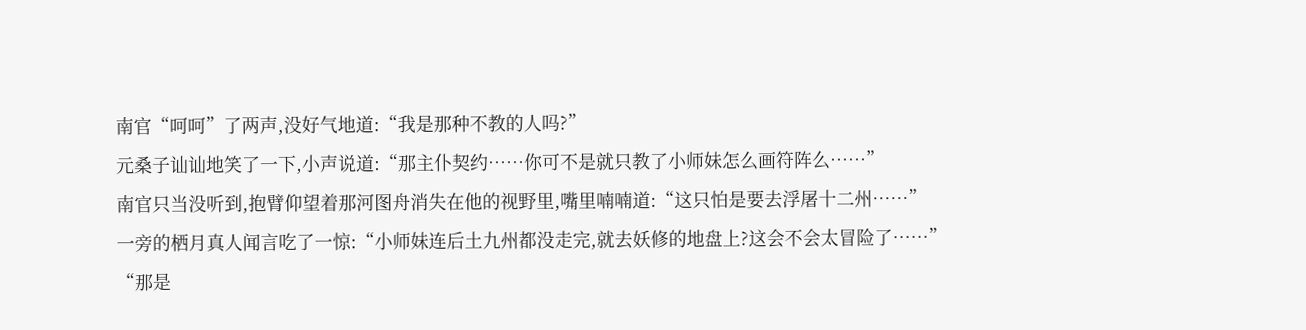南官“呵呵”了两声,没好气地道:“我是那种不教的人吗?”
元桑子讪讪地笑了一下,小声说道:“那主仆契约……你可不是就只教了小师妹怎么画符阵么……”
南官只当没听到,抱臂仰望着那河图舟消失在他的视野里,嘴里喃喃道:“这只怕是要去浮屠十二州……”
一旁的栖月真人闻言吃了一惊:“小师妹连后土九州都没走完,就去妖修的地盘上?这会不会太冒险了……”
“那是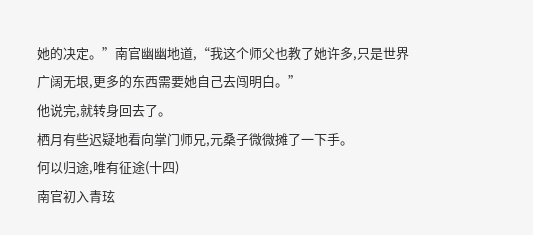她的决定。”南官幽幽地道,“我这个师父也教了她许多,只是世界广阔无垠,更多的东西需要她自己去闯明白。”
他说完,就转身回去了。
栖月有些迟疑地看向掌门师兄,元桑子微微摊了一下手。
何以归途,唯有征途(十四)
南官初入青玹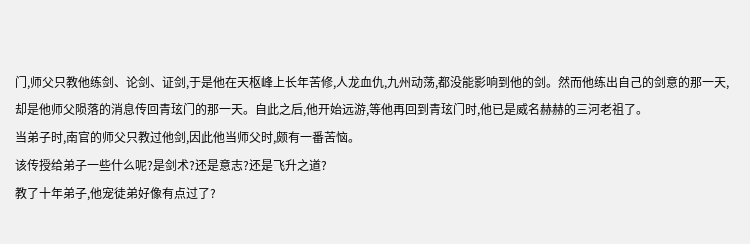门,师父只教他练剑、论剑、证剑,于是他在天枢峰上长年苦修,人龙血仇,九州动荡,都没能影响到他的剑。然而他练出自己的剑意的那一天,却是他师父陨落的消息传回青玹门的那一天。自此之后,他开始远游,等他再回到青玹门时,他已是威名赫赫的三河老祖了。
当弟子时,南官的师父只教过他剑,因此他当师父时,颇有一番苦恼。
该传授给弟子一些什么呢?是剑术?还是意志?还是飞升之道?
教了十年弟子,他宠徒弟好像有点过了?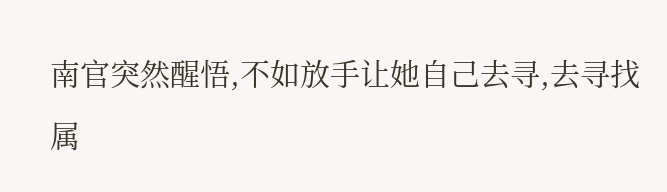南官突然醒悟,不如放手让她自己去寻,去寻找属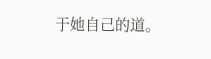于她自己的道。